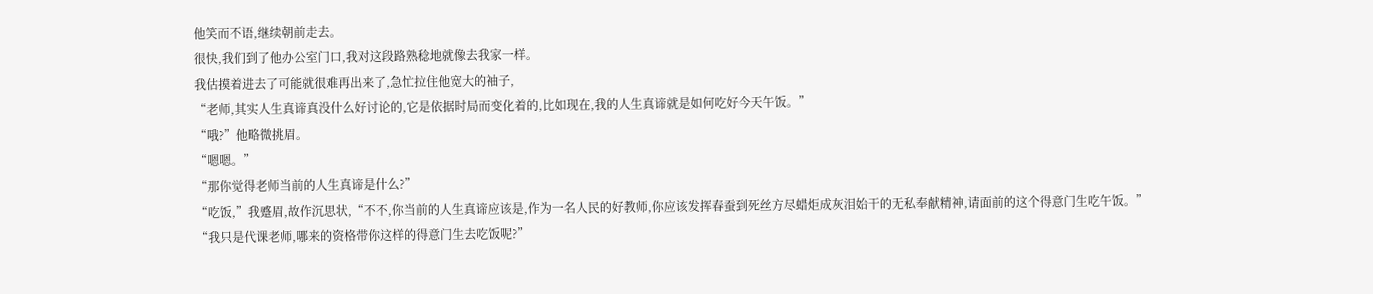他笑而不语,继续朝前走去。
很快,我们到了他办公室门口,我对这段路熟稔地就像去我家一样。
我估摸着进去了可能就很难再出来了,急忙拉住他宽大的袖子,
“老师,其实人生真谛真没什么好讨论的,它是依据时局而变化着的,比如现在,我的人生真谛就是如何吃好今天午饭。”
“哦?”他略微挑眉。
“嗯嗯。”
“那你觉得老师当前的人生真谛是什么?”
“吃饭,”我蹙眉,故作沉思状,“不不,你当前的人生真谛应该是,作为一名人民的好教师,你应该发挥春蚕到死丝方尽蜡炬成灰泪始干的无私奉献精神,请面前的这个得意门生吃午饭。”
“我只是代课老师,哪来的资格带你这样的得意门生去吃饭呢?”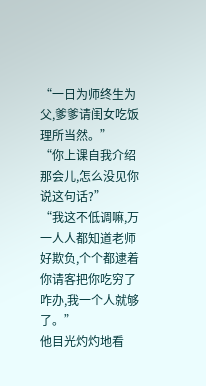“一日为师终生为父,爹爹请闺女吃饭理所当然。”
“你上课自我介绍那会儿,怎么没见你说这句话?”
“我这不低调嘛,万一人人都知道老师好欺负,个个都逮着你请客把你吃穷了咋办,我一个人就够了。”
他目光灼灼地看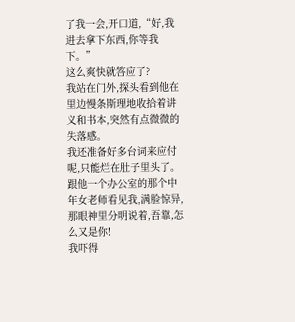了我一会,开口道,“好,我进去拿下东西,你等我下。”
这么爽快就答应了?
我站在门外,探头看到他在里边慢条斯理地收拾着讲义和书本,突然有点微微的失落感。
我还准备好多台词来应付呢,只能烂在肚子里头了。
跟他一个办公室的那个中年女老师看见我,满脸惊异,那眼神里分明说着,吾靠,怎么又是你!
我吓得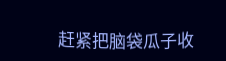赶紧把脑袋瓜子收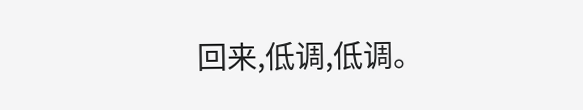回来,低调,低调。